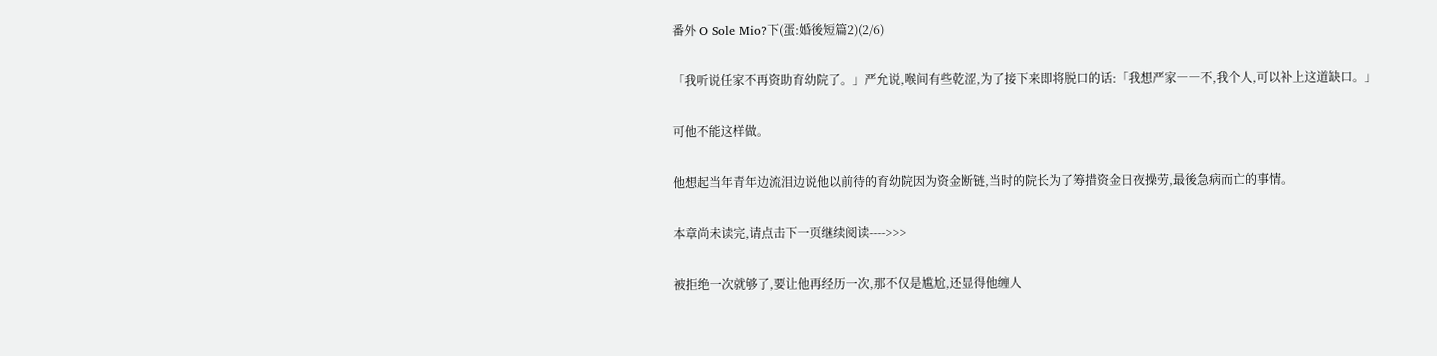番外 O Sole Mio?下(蛋:婚後短篇2)(2/6)

「我听说任家不再资助育幼院了。」严允说,喉间有些乾涩,为了接下来即将脱口的话:「我想严家――不,我个人,可以补上这道缺口。」

可他不能这样做。

他想起当年青年边流泪边说他以前待的育幼院因为资金断链,当时的院长为了筹措资金日夜操劳,最後急病而亡的事情。

本章尚未读完,请点击下一页继续阅读---->>>

被拒绝一次就够了,要让他再经历一次,那不仅是尴尬,还显得他缠人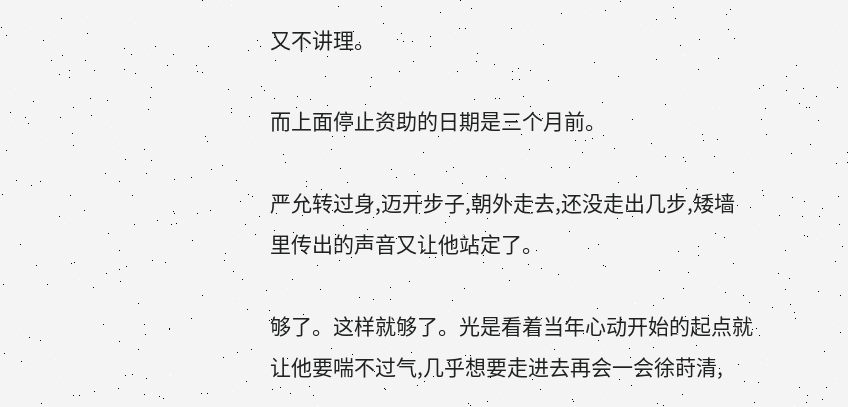又不讲理。

而上面停止资助的日期是三个月前。

严允转过身,迈开步子,朝外走去,还没走出几步,矮墙里传出的声音又让他站定了。

够了。这样就够了。光是看着当年心动开始的起点就让他要喘不过气,几乎想要走进去再会一会徐莳清,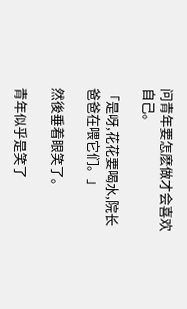问青年要怎麽做才会喜欢自己。

「是呀,花花要喝水,院长爸爸在喂它们。」

然後垂着眼笑了。

青年似乎是笑了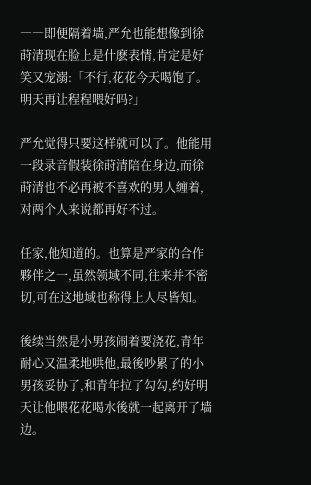――即便隔着墙,严允也能想像到徐莳清现在脸上是什麽表情,肯定是好笑又宠溺:「不行,花花今天喝饱了。明天再让程程喂好吗?」

严允觉得只要这样就可以了。他能用一段录音假装徐莳清陪在身边,而徐莳清也不必再被不喜欢的男人缠着,对两个人来说都再好不过。

任家,他知道的。也算是严家的合作夥伴之一,虽然领域不同,往来并不密切,可在这地域也称得上人尽皆知。

後续当然是小男孩闹着要浇花,青年耐心又温柔地哄他,最後吵累了的小男孩妥协了,和青年拉了勾勾,约好明天让他喂花花喝水後就一起离开了墙边。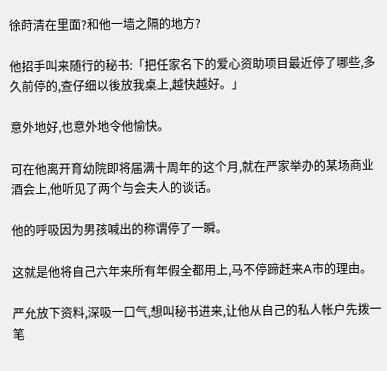徐莳清在里面?和他一墙之隔的地方?

他招手叫来随行的秘书:「把任家名下的爱心资助项目最近停了哪些,多久前停的,查仔细以後放我桌上,越快越好。」

意外地好,也意外地令他愉快。

可在他离开育幼院即将届满十周年的这个月,就在严家举办的某场商业酒会上,他听见了两个与会夫人的谈话。

他的呼吸因为男孩喊出的称谓停了一瞬。

这就是他将自己六年来所有年假全都用上,马不停蹄赶来A市的理由。

严允放下资料,深吸一口气,想叫秘书进来,让他从自己的私人帐户先拨一笔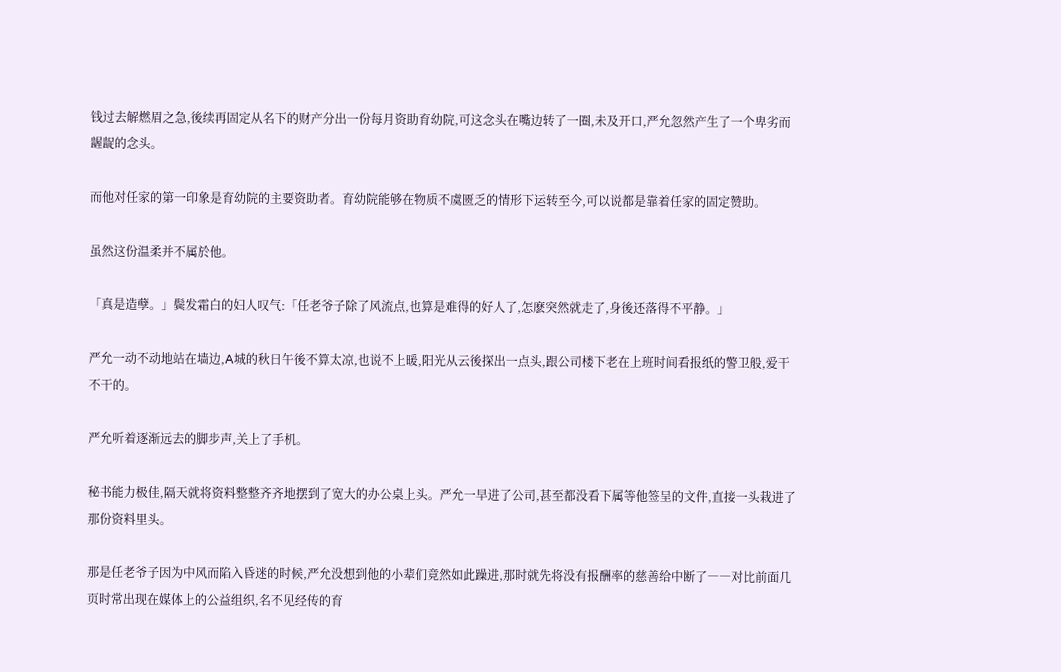钱过去解燃眉之急,後续再固定从名下的财产分出一份每月资助育幼院,可这念头在嘴边转了一圈,未及开口,严允忽然产生了一个卑劣而龌龊的念头。

而他对任家的第一印象是育幼院的主要资助者。育幼院能够在物质不虞匮乏的情形下运转至今,可以说都是靠着任家的固定赞助。

虽然这份温柔并不属於他。

「真是造孽。」鬓发霜白的妇人叹气:「任老爷子除了风流点,也算是难得的好人了,怎麽突然就走了,身後还落得不平静。」

严允一动不动地站在墙边,A城的秋日午後不算太凉,也说不上暖,阳光从云後探出一点头,跟公司楼下老在上班时间看报纸的警卫般,爱干不干的。

严允听着逐渐远去的脚步声,关上了手机。

秘书能力极佳,隔天就将资料整整齐齐地摆到了宽大的办公桌上头。严允一早进了公司,甚至都没看下属等他签呈的文件,直接一头栽进了那份资料里头。

那是任老爷子因为中风而陷入昏迷的时候,严允没想到他的小辈们竟然如此躁进,那时就先将没有报酬率的慈善给中断了――对比前面几页时常出现在媒体上的公益组织,名不见经传的育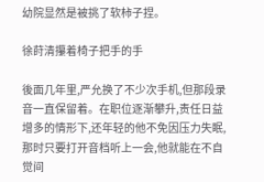幼院显然是被挑了软柿子捏。

徐莳清攥着椅子把手的手

後面几年里,严允换了不少次手机,但那段录音一直保留着。在职位逐渐攀升,责任日益增多的情形下,还年轻的他不免因压力失眠,那时只要打开音档听上一会,他就能在不自觉间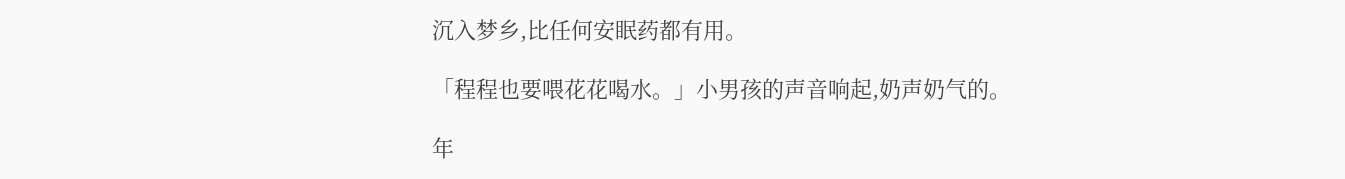沉入梦乡,比任何安眠药都有用。

「程程也要喂花花喝水。」小男孩的声音响起,奶声奶气的。

年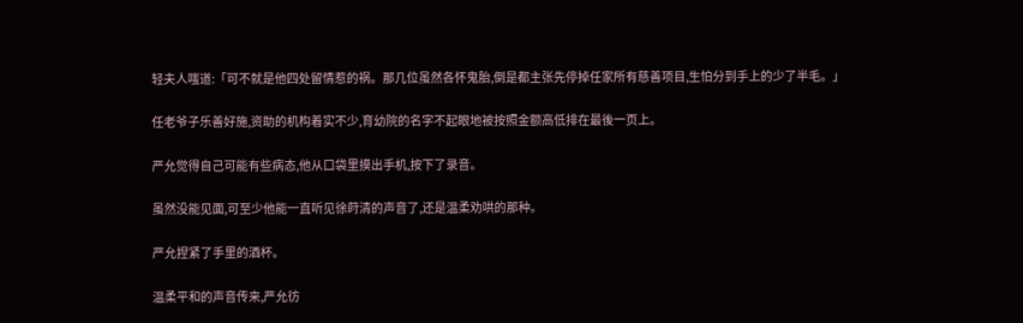轻夫人嗤道:「可不就是他四处留情惹的祸。那几位虽然各怀鬼胎,倒是都主张先停掉任家所有慈善项目,生怕分到手上的少了半毛。」

任老爷子乐善好施,资助的机构着实不少,育幼院的名字不起眼地被按照金额高低排在最後一页上。

严允觉得自己可能有些病态,他从口袋里摸出手机,按下了录音。

虽然没能见面,可至少他能一直听见徐莳清的声音了,还是温柔劝哄的那种。

严允捏紧了手里的酒杯。

温柔平和的声音传来,严允彷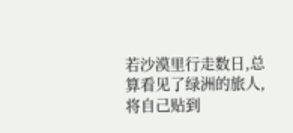若沙漠里行走数日,总算看见了绿洲的旅人,将自己贴到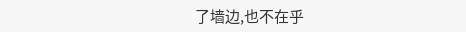了墙边,也不在乎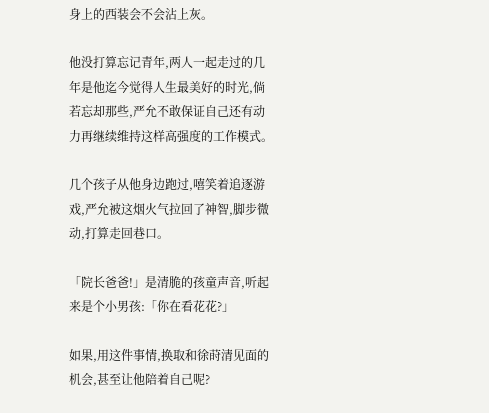身上的西装会不会沾上灰。

他没打算忘记青年,两人一起走过的几年是他迄今觉得人生最美好的时光,倘若忘却那些,严允不敢保证自己还有动力再继续维持这样高强度的工作模式。

几个孩子从他身边跑过,嘻笑着追逐游戏,严允被这烟火气拉回了神智,脚步微动,打算走回巷口。

「院长爸爸!」是清脆的孩童声音,听起来是个小男孩:「你在看花花?」

如果,用这件事情,换取和徐莳清见面的机会,甚至让他陪着自己呢?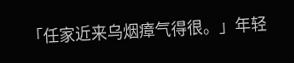「任家近来乌烟瘴气得很。」年轻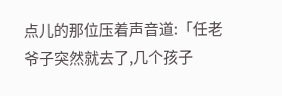点儿的那位压着声音道:「任老爷子突然就去了,几个孩子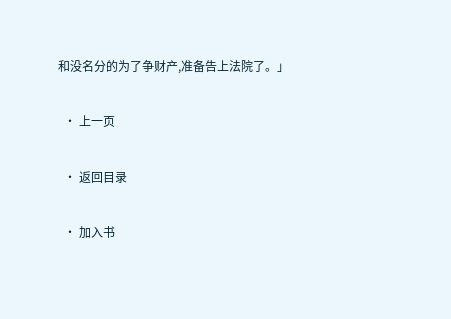和没名分的为了争财产,准备告上法院了。」

  • 上一页

  • 返回目录

  • 加入书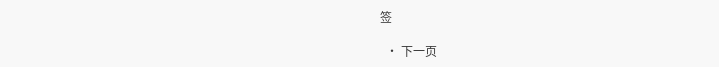签

  • 下一页